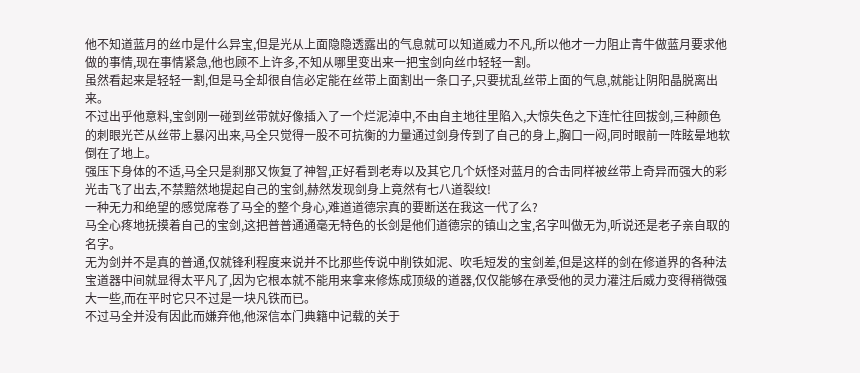他不知道蓝月的丝巾是什么异宝,但是光从上面隐隐透露出的气息就可以知道威力不凡,所以他才一力阻止青牛做蓝月要求他做的事情,现在事情紧急,他也顾不上许多,不知从哪里变出来一把宝剑向丝巾轻轻一割。
虽然看起来是轻轻一割,但是马全却很自信必定能在丝带上面割出一条口子,只要扰乱丝带上面的气息,就能让阴阳晶脱离出来。
不过出乎他意料,宝剑刚一碰到丝带就好像插入了一个烂泥淖中,不由自主地往里陷入,大惊失色之下连忙往回拔剑,三种颜色的刺眼光芒从丝带上暴闪出来,马全只觉得一股不可抗衡的力量通过剑身传到了自己的身上,胸口一闷,同时眼前一阵眩晕地软倒在了地上。
强压下身体的不适,马全只是刹那又恢复了神智,正好看到老寿以及其它几个妖怪对蓝月的合击同样被丝带上奇异而强大的彩光击飞了出去,不禁黯然地提起自己的宝剑,赫然发现剑身上竟然有七八道裂纹!
一种无力和绝望的感觉席卷了马全的整个身心,难道道德宗真的要断送在我这一代了么?
马全心疼地抚摸着自己的宝剑,这把普普通通毫无特色的长剑是他们道德宗的镇山之宝,名字叫做无为,听说还是老子亲自取的名字。
无为剑并不是真的普通,仅就锋利程度来说并不比那些传说中削铁如泥、吹毛短发的宝剑差,但是这样的剑在修道界的各种法宝道器中间就显得太平凡了,因为它根本就不能用来拿来修炼成顶级的道器,仅仅能够在承受他的灵力灌注后威力变得稍微强大一些,而在平时它只不过是一块凡铁而已。
不过马全并没有因此而嫌弃他,他深信本门典籍中记载的关于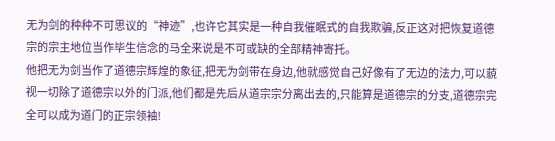无为剑的种种不可思议的“神迹”,也许它其实是一种自我催眠式的自我欺骗,反正这对把恢复道德宗的宗主地位当作毕生信念的马全来说是不可或缺的全部精神寄托。
他把无为剑当作了道德宗辉煌的象征,把无为剑带在身边,他就感觉自己好像有了无边的法力,可以藐视一切除了道德宗以外的门派,他们都是先后从道宗宗分离出去的,只能算是道德宗的分支,道德宗完全可以成为道门的正宗领袖!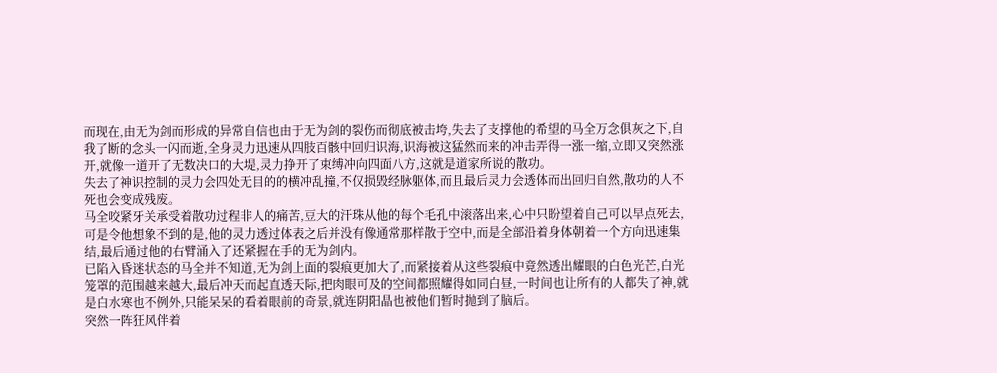而现在,由无为剑而形成的异常自信也由于无为剑的裂伤而彻底被击垮,失去了支撑他的希望的马全万念俱灰之下,自我了断的念头一闪而逝,全身灵力迅速从四肢百骸中回归识海,识海被这猛然而来的冲击弄得一涨一缩,立即又突然涨开,就像一道开了无数决口的大堤,灵力挣开了束缚冲向四面八方,这就是道家所说的散功。
失去了神识控制的灵力会四处无目的的横冲乱撞,不仅损毁经脉躯体,而且最后灵力会透体而出回归自然,散功的人不死也会变成残废。
马全咬紧牙关承受着散功过程非人的痛苦,豆大的汗珠从他的每个毛孔中滚落出来,心中只盼望着自己可以早点死去,可是令他想象不到的是,他的灵力透过体表之后并没有像通常那样散于空中,而是全部沿着身体朝着一个方向迅速集结,最后通过他的右臂涌入了还紧握在手的无为剑内。
已陷入昏迷状态的马全并不知道,无为剑上面的裂痕更加大了,而紧接着从这些裂痕中竟然透出耀眼的白色光芒,白光笼罩的范围越来越大,最后冲天而起直透天际,把肉眼可及的空间都照耀得如同白昼,一时间也让所有的人都失了神,就是白水寒也不例外,只能呆呆的看着眼前的奇景,就连阴阳晶也被他们暂时抛到了脑后。
突然一阵狂风伴着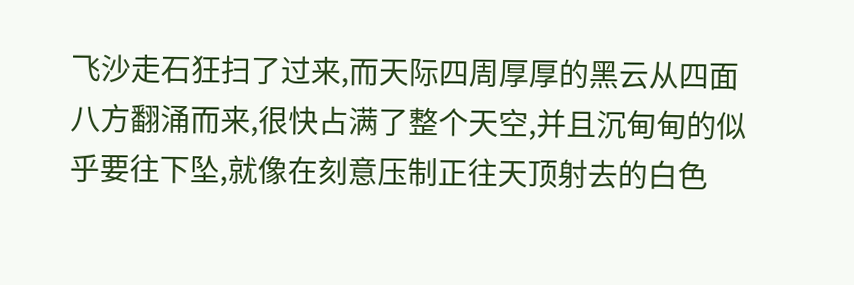飞沙走石狂扫了过来,而天际四周厚厚的黑云从四面八方翻涌而来,很快占满了整个天空,并且沉甸甸的似乎要往下坠,就像在刻意压制正往天顶射去的白色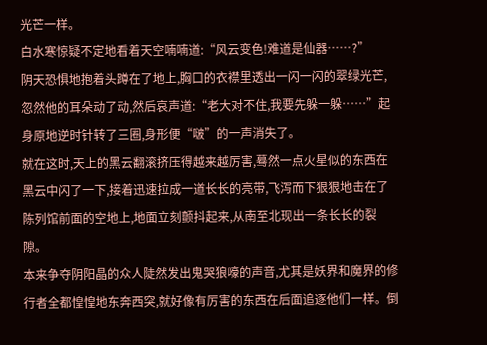光芒一样。
白水寒惊疑不定地看着天空喃喃道:“风云变色!难道是仙器……?”
阴天恐惧地抱着头蹲在了地上,胸口的衣襟里透出一闪一闪的翠绿光芒,忽然他的耳朵动了动,然后哀声道:“老大对不住,我要先躲一躲……”起身原地逆时针转了三圈,身形便“啵”的一声消失了。
就在这时,天上的黑云翻滚挤压得越来越厉害,蓦然一点火星似的东西在黑云中闪了一下,接着迅速拉成一道长长的亮带,飞泻而下狠狠地击在了陈列馆前面的空地上,地面立刻颤抖起来,从南至北现出一条长长的裂隙。
本来争夺阴阳晶的众人陡然发出鬼哭狼嚎的声音,尤其是妖界和魔界的修行者全都惶惶地东奔西突,就好像有厉害的东西在后面追逐他们一样。倒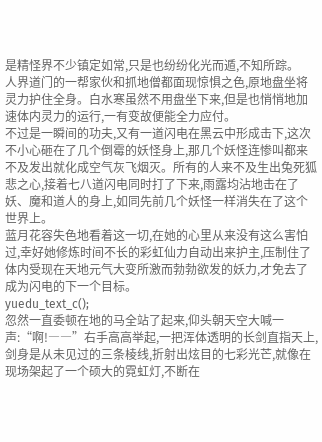是精怪界不少镇定如常,只是也纷纷化光而遁,不知所踪。
人界道门的一帮家伙和抓地僧都面现惊惧之色,原地盘坐将灵力护住全身。白水寒虽然不用盘坐下来,但是也悄悄地加速体内灵力的运行,一有变故便能全力应付。
不过是一瞬间的功夫,又有一道闪电在黑云中形成击下,这次不小心砸在了几个倒霉的妖怪身上,那几个妖怪连惨叫都来不及发出就化成空气灰飞烟灭。所有的人来不及生出兔死狐悲之心,接着七八道闪电同时打了下来,雨露均沾地击在了妖、魔和道人的身上,如同先前几个妖怪一样消失在了这个世界上。
蓝月花容失色地看着这一切,在她的心里从来没有这么害怕过,幸好她修炼时间不长的彩虹仙力自动出来护主,压制住了体内受现在天地元气大变所激而勃勃欲发的妖力,才免去了成为闪电的下一个目标。
yuedu_text_c();
忽然一直委顿在地的马全站了起来,仰头朝天空大喊一声:“啊!――”右手高高举起,一把浑体透明的长剑直指天上,剑身是从未见过的三条棱线,折射出炫目的七彩光芒,就像在现场架起了一个硕大的霓虹灯,不断在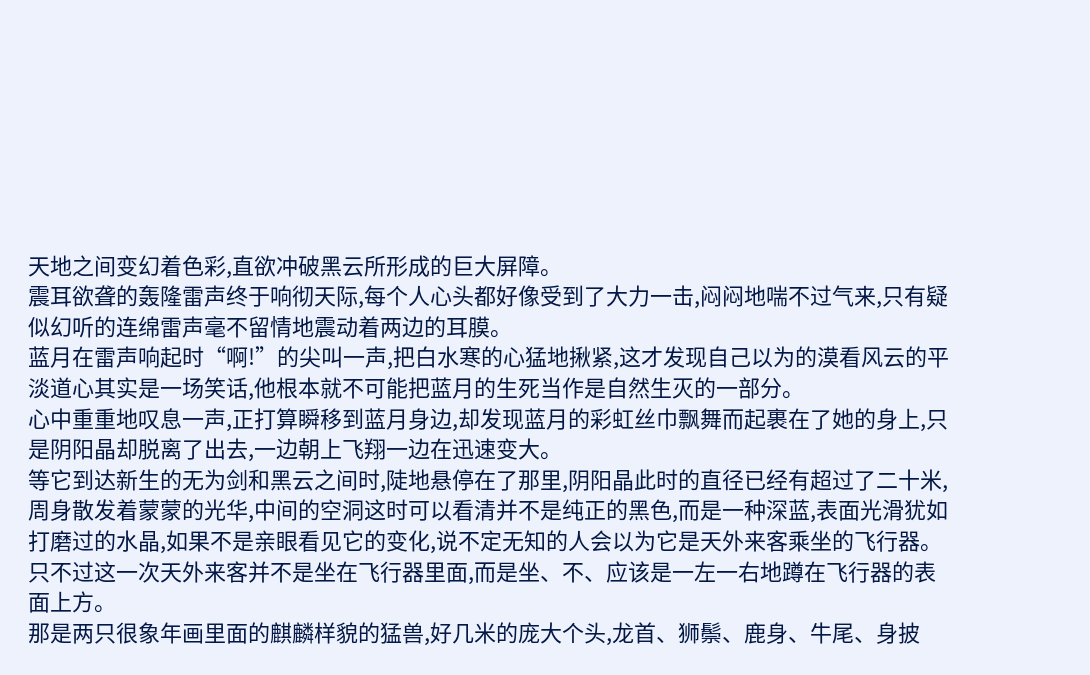天地之间变幻着色彩,直欲冲破黑云所形成的巨大屏障。
震耳欲聋的轰隆雷声终于响彻天际,每个人心头都好像受到了大力一击,闷闷地喘不过气来,只有疑似幻听的连绵雷声毫不留情地震动着两边的耳膜。
蓝月在雷声响起时“啊!”的尖叫一声,把白水寒的心猛地揪紧,这才发现自己以为的漠看风云的平淡道心其实是一场笑话,他根本就不可能把蓝月的生死当作是自然生灭的一部分。
心中重重地叹息一声,正打算瞬移到蓝月身边,却发现蓝月的彩虹丝巾飘舞而起裹在了她的身上,只是阴阳晶却脱离了出去,一边朝上飞翔一边在迅速变大。
等它到达新生的无为剑和黑云之间时,陡地悬停在了那里,阴阳晶此时的直径已经有超过了二十米,周身散发着蒙蒙的光华,中间的空洞这时可以看清并不是纯正的黑色,而是一种深蓝,表面光滑犹如打磨过的水晶,如果不是亲眼看见它的变化,说不定无知的人会以为它是天外来客乘坐的飞行器。
只不过这一次天外来客并不是坐在飞行器里面,而是坐、不、应该是一左一右地蹲在飞行器的表面上方。
那是两只很象年画里面的麒麟样貌的猛兽,好几米的庞大个头,龙首、狮鬃、鹿身、牛尾、身披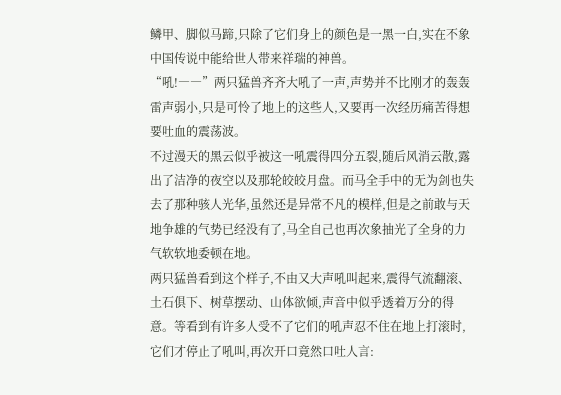鳞甲、脚似马蹄,只除了它们身上的颜色是一黑一白,实在不象中国传说中能给世人带来祥瑞的神兽。
“吼!――”两只猛兽齐齐大吼了一声,声势并不比刚才的轰轰雷声弱小,只是可怜了地上的这些人,又要再一次经历痛苦得想要吐血的震荡波。
不过漫天的黑云似乎被这一吼震得四分五裂,随后风消云散,露出了洁净的夜空以及那轮皎皎月盘。而马全手中的无为剑也失去了那种骇人光华,虽然还是异常不凡的模样,但是之前敢与天地争雄的气势已经没有了,马全自己也再次象抽光了全身的力气软软地委顿在地。
两只猛兽看到这个样子,不由又大声吼叫起来,震得气流翻滚、土石俱下、树草摆动、山体欲倾,声音中似乎透着万分的得意。等看到有许多人受不了它们的吼声忍不住在地上打滚时,它们才停止了吼叫,再次开口竟然口吐人言: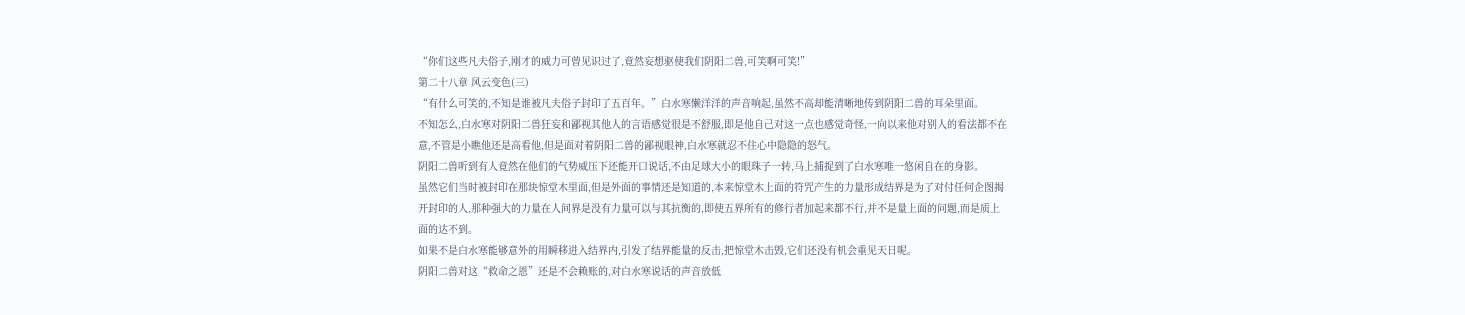“你们这些凡夫俗子,刚才的威力可曾见识过了,竟然妄想驱使我们阴阳二兽,可笑啊可笑!”
第二十八章 风云变色(三)
“有什么可笑的,不知是谁被凡夫俗子封印了五百年。”白水寒懒洋洋的声音响起,虽然不高却能清晰地传到阴阳二兽的耳朵里面。
不知怎么,白水寒对阴阳二兽狂妄和鄙视其他人的言语感觉很是不舒服,即是他自己对这一点也感觉奇怪,一向以来他对别人的看法都不在意,不管是小瞧他还是高看他,但是面对着阴阳二兽的鄙视眼神,白水寒就忍不住心中隐隐的怒气。
阴阳二兽听到有人竟然在他们的气势威压下还能开口说话,不由足球大小的眼珠子一转,马上捕捉到了白水寒唯一悠闲自在的身影。
虽然它们当时被封印在那块惊堂木里面,但是外面的事情还是知道的,本来惊堂木上面的符咒产生的力量形成结界是为了对付任何企图揭开封印的人,那种强大的力量在人间界是没有力量可以与其抗衡的,即使五界所有的修行者加起来都不行,并不是量上面的问题,而是质上面的达不到。
如果不是白水寒能够意外的用瞬移进入结界内,引发了结界能量的反击,把惊堂木击毁,它们还没有机会重见天日呢。
阴阳二兽对这“救命之恩”还是不会赖账的,对白水寒说话的声音放低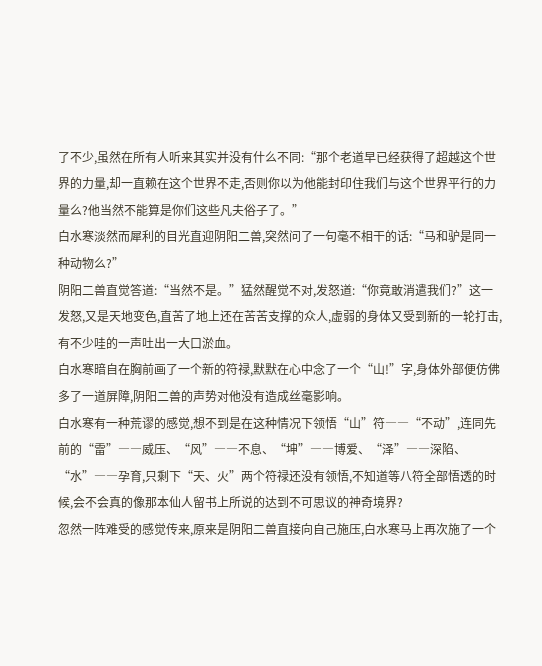了不少,虽然在所有人听来其实并没有什么不同:“那个老道早已经获得了超越这个世界的力量,却一直赖在这个世界不走,否则你以为他能封印住我们与这个世界平行的力量么?他当然不能算是你们这些凡夫俗子了。”
白水寒淡然而犀利的目光直迎阴阳二兽,突然问了一句毫不相干的话:“马和驴是同一种动物么?”
阴阳二兽直觉答道:“当然不是。”猛然醒觉不对,发怒道:“你竟敢消遣我们?”这一发怒,又是天地变色,直苦了地上还在苦苦支撑的众人,虚弱的身体又受到新的一轮打击,有不少哇的一声吐出一大口淤血。
白水寒暗自在胸前画了一个新的符禄,默默在心中念了一个“山!”字,身体外部便仿佛多了一道屏障,阴阳二兽的声势对他没有造成丝毫影响。
白水寒有一种荒谬的感觉,想不到是在这种情况下领悟“山”符――“不动”,连同先前的“雷”――威压、“风”――不息、“坤”――博爱、“泽”――深陷、“水”――孕育,只剩下“天、火”两个符禄还没有领悟,不知道等八符全部悟透的时候,会不会真的像那本仙人留书上所说的达到不可思议的神奇境界?
忽然一阵难受的感觉传来,原来是阴阳二兽直接向自己施压,白水寒马上再次施了一个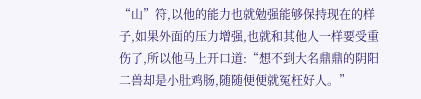“山”符,以他的能力也就勉强能够保持现在的样子,如果外面的压力增强,也就和其他人一样要受重伤了,所以他马上开口道:“想不到大名鼎鼎的阴阳二兽却是小肚鸡肠,随随便便就冤枉好人。”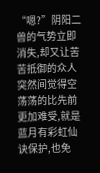“嗯?”阴阳二兽的气势立即消失,却又让苦苦抵御的众人突然间觉得空荡荡的比先前更加难受,就是蓝月有彩虹仙诀保护,也免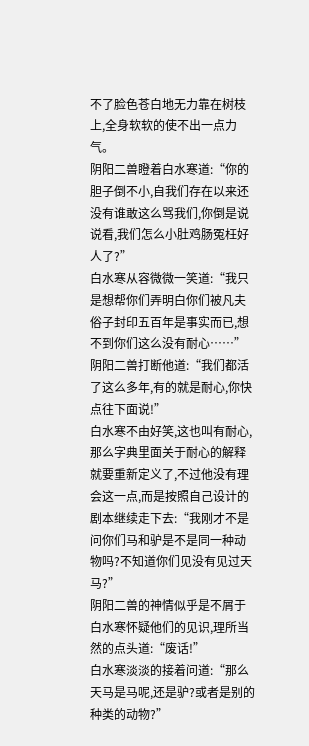不了脸色苍白地无力靠在树枝上,全身软软的使不出一点力气。
阴阳二兽瞪着白水寒道:“你的胆子倒不小,自我们存在以来还没有谁敢这么骂我们,你倒是说说看,我们怎么小肚鸡肠冤枉好人了?”
白水寒从容微微一笑道:“我只是想帮你们弄明白你们被凡夫俗子封印五百年是事实而已,想不到你们这么没有耐心……”
阴阳二兽打断他道:“我们都活了这么多年,有的就是耐心,你快点往下面说!”
白水寒不由好笑,这也叫有耐心,那么字典里面关于耐心的解释就要重新定义了,不过他没有理会这一点,而是按照自己设计的剧本继续走下去:“我刚才不是问你们马和驴是不是同一种动物吗?不知道你们见没有见过天马?”
阴阳二兽的神情似乎是不屑于白水寒怀疑他们的见识,理所当然的点头道:“废话!”
白水寒淡淡的接着问道:“那么天马是马呢,还是驴?或者是别的种类的动物?”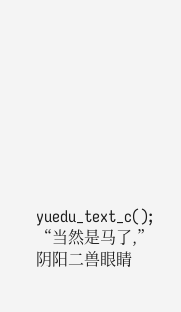yuedu_text_c();
“当然是马了,”阴阳二兽眼睛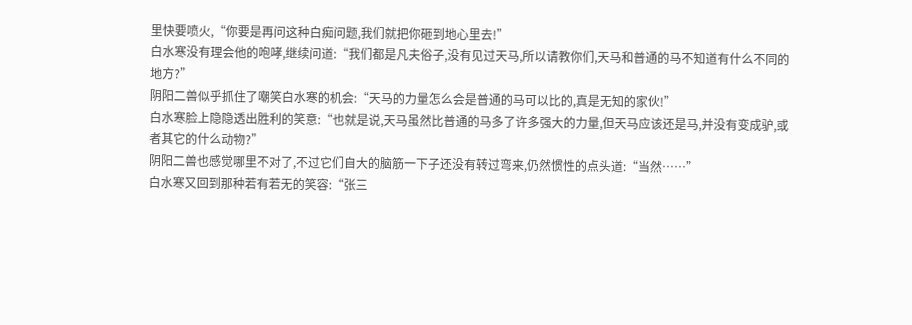里快要喷火,“你要是再问这种白痴问题,我们就把你砸到地心里去!”
白水寒没有理会他的咆哮,继续问道:“我们都是凡夫俗子,没有见过天马,所以请教你们,天马和普通的马不知道有什么不同的地方?”
阴阳二兽似乎抓住了嘲笑白水寒的机会:“天马的力量怎么会是普通的马可以比的,真是无知的家伙!”
白水寒脸上隐隐透出胜利的笑意:“也就是说,天马虽然比普通的马多了许多强大的力量,但天马应该还是马,并没有变成驴,或者其它的什么动物?”
阴阳二兽也感觉哪里不对了,不过它们自大的脑筋一下子还没有转过弯来,仍然惯性的点头道:“当然……”
白水寒又回到那种若有若无的笑容:“张三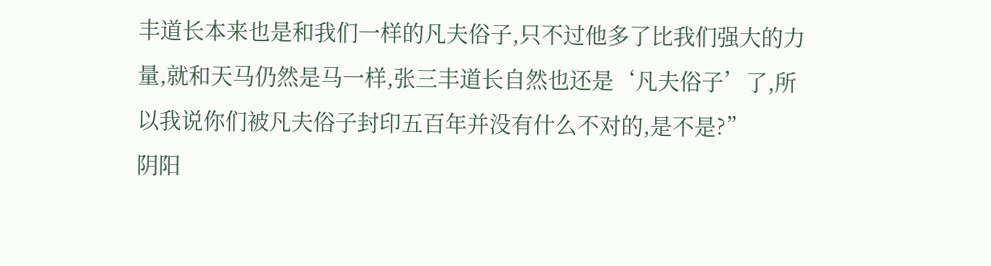丰道长本来也是和我们一样的凡夫俗子,只不过他多了比我们强大的力量,就和天马仍然是马一样,张三丰道长自然也还是‘凡夫俗子’了,所以我说你们被凡夫俗子封印五百年并没有什么不对的,是不是?”
阴阳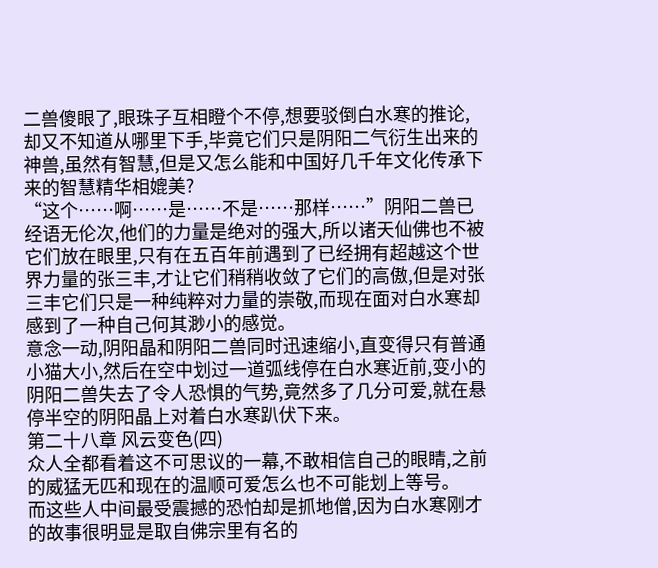二兽傻眼了,眼珠子互相瞪个不停,想要驳倒白水寒的推论,却又不知道从哪里下手,毕竟它们只是阴阳二气衍生出来的神兽,虽然有智慧,但是又怎么能和中国好几千年文化传承下来的智慧精华相媲美?
“这个……啊……是……不是……那样……”阴阳二兽已经语无伦次,他们的力量是绝对的强大,所以诸天仙佛也不被它们放在眼里,只有在五百年前遇到了已经拥有超越这个世界力量的张三丰,才让它们稍稍收敛了它们的高傲,但是对张三丰它们只是一种纯粹对力量的崇敬,而现在面对白水寒却感到了一种自己何其渺小的感觉。
意念一动,阴阳晶和阴阳二兽同时迅速缩小,直变得只有普通小猫大小,然后在空中划过一道弧线停在白水寒近前,变小的阴阳二兽失去了令人恐惧的气势,竟然多了几分可爱,就在悬停半空的阴阳晶上对着白水寒趴伏下来。
第二十八章 风云变色(四)
众人全都看着这不可思议的一幕,不敢相信自己的眼睛,之前的威猛无匹和现在的温顺可爱怎么也不可能划上等号。
而这些人中间最受震撼的恐怕却是抓地僧,因为白水寒刚才的故事很明显是取自佛宗里有名的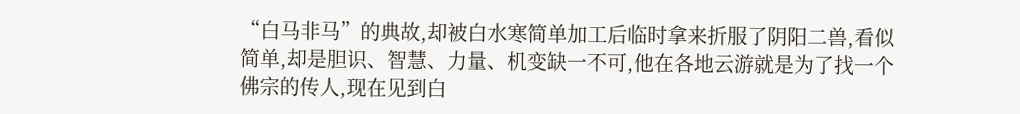“白马非马”的典故,却被白水寒简单加工后临时拿来折服了阴阳二兽,看似简单,却是胆识、智慧、力量、机变缺一不可,他在各地云游就是为了找一个佛宗的传人,现在见到白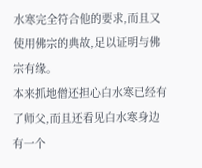水寒完全符合他的要求,而且又使用佛宗的典故,足以证明与佛宗有缘。
本来抓地僧还担心白水寒已经有了师父,而且还看见白水寒身边有一个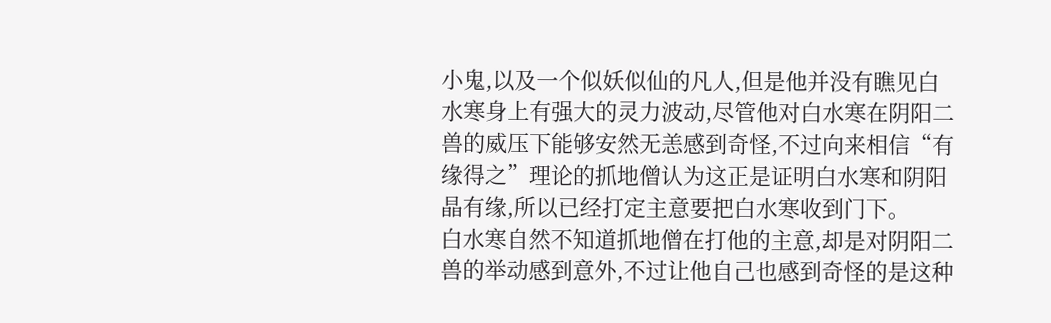小鬼,以及一个似妖似仙的凡人,但是他并没有瞧见白水寒身上有强大的灵力波动,尽管他对白水寒在阴阳二兽的威压下能够安然无恙感到奇怪,不过向来相信“有缘得之”理论的抓地僧认为这正是证明白水寒和阴阳晶有缘,所以已经打定主意要把白水寒收到门下。
白水寒自然不知道抓地僧在打他的主意,却是对阴阳二兽的举动感到意外,不过让他自己也感到奇怪的是这种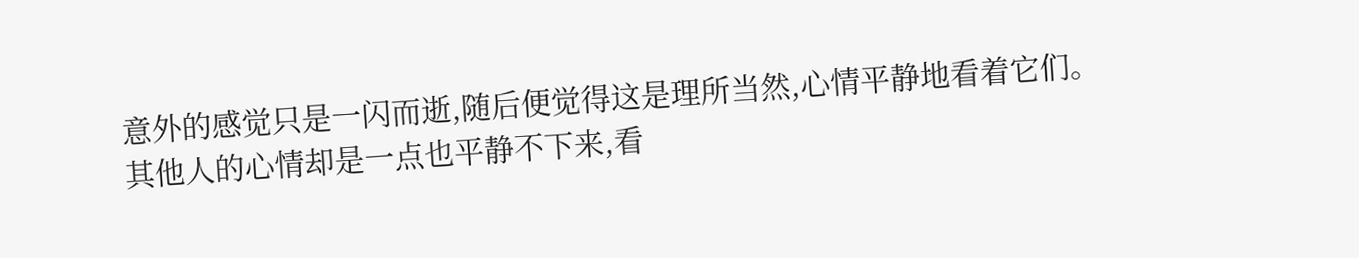意外的感觉只是一闪而逝,随后便觉得这是理所当然,心情平静地看着它们。
其他人的心情却是一点也平静不下来,看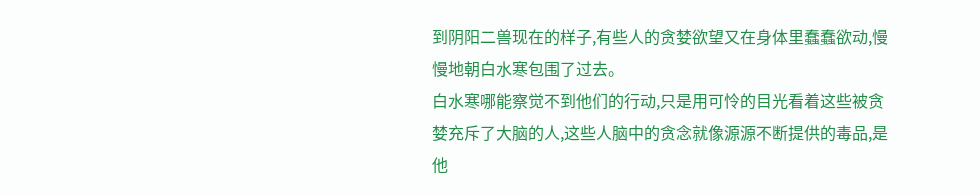到阴阳二兽现在的样子,有些人的贪婪欲望又在身体里蠢蠢欲动,慢慢地朝白水寒包围了过去。
白水寒哪能察觉不到他们的行动,只是用可怜的目光看着这些被贪婪充斥了大脑的人,这些人脑中的贪念就像源源不断提供的毒品,是他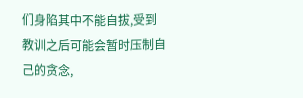们身陷其中不能自拔,受到教训之后可能会暂时压制自己的贪念,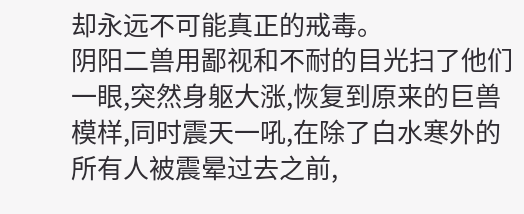却永远不可能真正的戒毒。
阴阳二兽用鄙视和不耐的目光扫了他们一眼,突然身躯大涨,恢复到原来的巨兽模样,同时震天一吼,在除了白水寒外的所有人被震晕过去之前,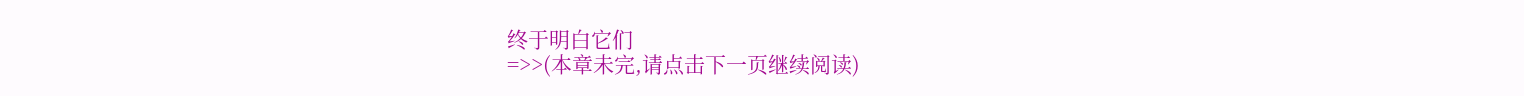终于明白它们
=>>(本章未完,请点击下一页继续阅读)